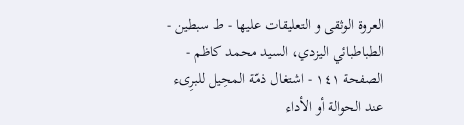العروة الوثقی و التعليقات عليها - ط سبطین - الطباطبائي اليزدي، السيد محمد كاظم - الصفحة ١٤١ - اشتغال ذمّة المحِیل للبرِیء عند الحوالة أو الأداء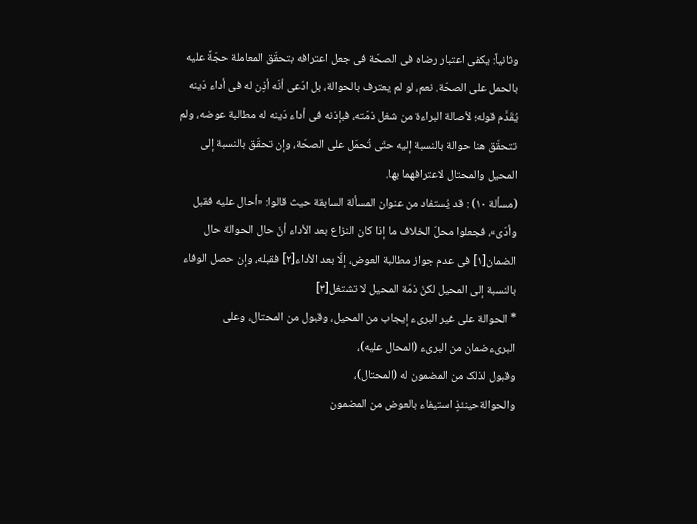وثانیاً: یکفی اعتبار رضاه فی الصحّة فی جعل اعترافه بتحقّق المعاملة حجّةً علیه بالحمل علی الصحّة. نعم، لو لم یعترف بالحوالة، بل ادّعی أنّه أذِن له فی أداء دَینه یُقَدَّم قوله؛ لأصالة البراءة من شغل ذمّته، فبإذنه فی أداء دَینه له مطالبة عوضه، ولم تتحقّق هنا حوالة بالنسبة إلیه حتّی تُحمَل علی الصحّة، وإن تحقّق بالنسبة إلی المحیل والمحتال لاعترافهما بها.
(مسألة ١٠) : قد یُستفاد من عنوان المسألة السابقة حیث قالوا: «أحال علیه فقبل وأدّی»، فجعلوا محلّ الخلاف ما إذا کان النزاع بعد الأداء أنّ حال الحوالة حال الضمان[١] فی عدم جواز مطالبة العوض، إلّا بعد الأداء[٢] فقبله، وإن حصل الوفاء بالنسبة إلی المحیل لکنّ ذمّة المحیل لا تشتغل[٣]
* الحوالة علی غیر البریء إیجاب من المحیل، وقبول من المحتال، وعلی البریءضمان من البریء (المحال علیه)،
وقبول لذلک من المضمون له (المحتال)،
والحوالةحینئذٍ استیفاء بالعوض من المضمون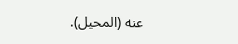عنه (المحیل).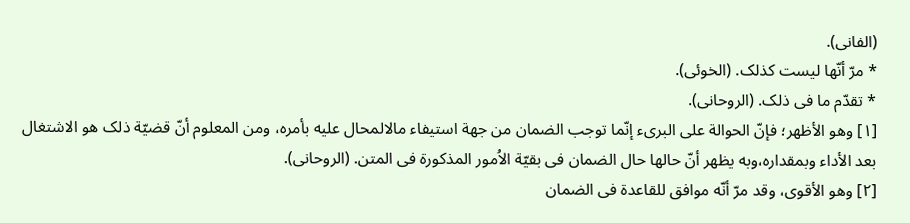(الفانی).
* مرّ أنّها لیست کذلک. (الخوئی).
* تقدّم ما فی ذلک. (الروحانی).
[١] وهو الأظهر؛ فإنّ الحوالة علی البریء إنّما توجب الضمان من جهة استیفاء مالالمحال علیه بأمره، ومن المعلوم أنّ قضیّة ذلک هو الاشتغال بعد الأداء وبمقداره،وبه یظهر أنّ حالها حال الضمان فی بقیّة الاُمور المذکورة فی المتن. (الروحانی).
[٢] وهو الأقوی، وقد مرّ أنّه موافق للقاعدة فی الضمان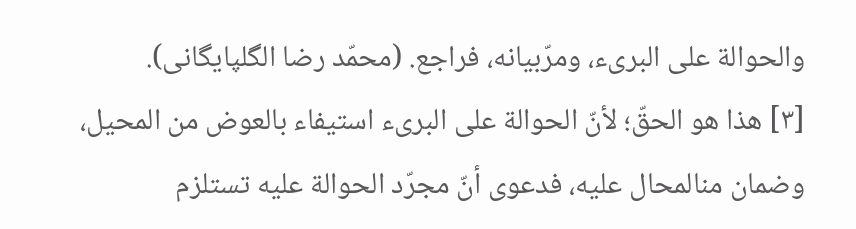والحوالة علی البریء، ومرّبیانه، فراجع. (محمّد رضا الگلپایگانی).
[٣] هذا هو الحقّ؛ لأنّ الحوالة علی البریء استیفاء بالعوض من المحیل، وضمان منالمحال علیه، فدعوی أنّ مجرّد الحوالة علیه تستلزم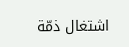اشتغال ذمّة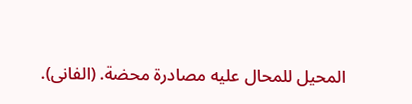المحیل للمحال علیه مصادرة محضة. (الفانی).